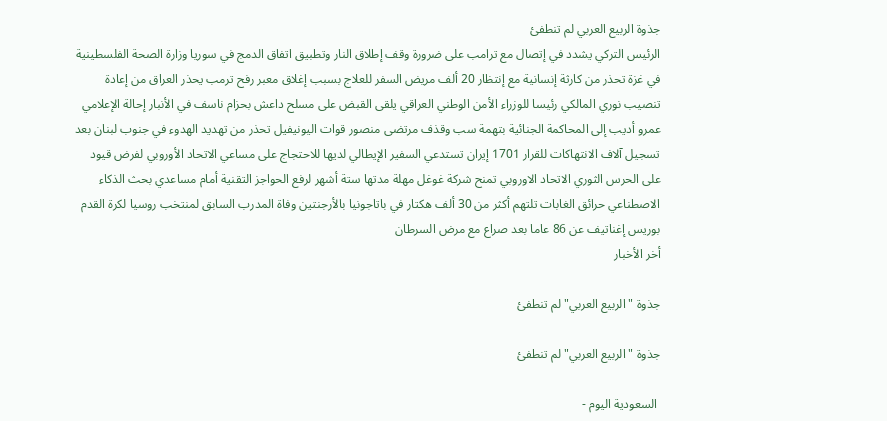جذوة الربيع العربي لم تنطفئ
الرئيس التركي يشدد في إتصال مع ترامب على ضرورة وقف إطلاق النار وتطبيق اتفاق الدمج في سوريا وزارة الصحة الفلسطينية في غزة تحذر من كارثة إنسانية مع إنتظار 20 ألف مريض السفر للعلاج بسبب إغلاق معبر رفح ترمب يحذر العراق من إعادة تنصيب نوري المالكي رئيسا للوزراء الأمن الوطني العراقي يلقى القبض على مسلح داعش بحزام ناسف في الأنبار إحالة الإعلامي عمرو أديب إلى المحاكمة الجنائية بتهمة سب وقذف مرتضى منصور قوات اليونيفيل تحذر من تهديد الهدوء في جنوب لبنان بعد تسجيل آلاف الانتهاكات للقرار 1701 إيران تستدعي السفير الإيطالي لديها للاحتجاج على مساعي الاتحاد الأوروبي لفرض قيود على الحرس الثوري الاتحاد الاوروبي تمنح شركة غوغل مهلة مدتها ستة أشهر لرفع الحواجز التقنية أمام مساعدي بحث الذكاء الاصطناعي حرائق الغابات تلتهم أكثر من 30 ألف هكتار في باتاجونيا بالأرجنتين وفاة المدرب السابق لمنتخب روسيا لكرة القدم بوريس إغناتيف عن 86 عاما بعد صراع مع مرض السرطان
أخر الأخبار

جذوة "الربيع العربي" لم تنطفئ

جذوة "الربيع العربي" لم تنطفئ

 السعودية اليوم -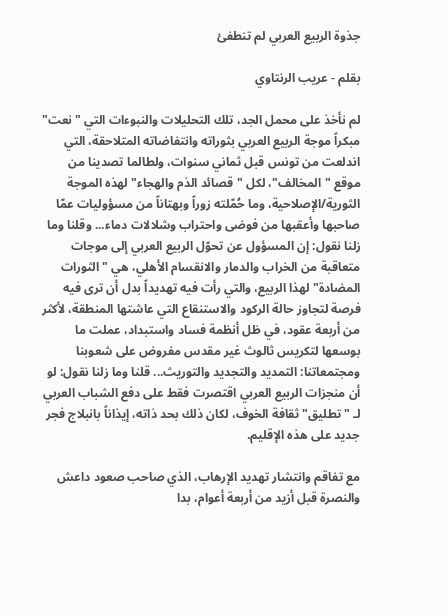جذوة الربيع العربي لم تنطفئ

بقلم - عريب الرنتاوي

لم نأخذ على محمل الجد، تلك التحليلات والنبوءات التي "نعت" مبكراً موجة الربيع العربي بثوراته وانتفاضاته المتلاحقة، التي اندلعت من تونس قبل ثماني سنوات، ولطالما تصدينا من موقع "المخالف"، لكل "قصائد الذم والهجاء" لهذه الموجة الثورية/الإصلاحية، وما حُمّلته زوراً وبهتاناً من مسؤوليات عمّا صاحبها وأعقبها من فوضى واحتراب وشلالات دماء... وقلنا وما زلنا نقول: إن المسؤول عن تحوّل الربيع العربي إلى موجات متعاقبة من الخراب والدمار والانقسام الأهلي، هي "الثورات المضادة" لهذا الربيع، والتي رأت فيه تهديداً بدل أن ترى فيه فرصة لتجاوز حالة الركود والاستنقاع التي عاشتها المنطقة، لأكثر من أربعة عقود، في ظل أنظمة فساد واستبداد، عملت ما بوسعها لتكريس ثالوث غير مقدس مفروض على شعوبنا ومجتمعاتنا: التمديد والتجديد والتوريث... قلنا وما زلنا نقول: لو أن منجزات الربيع العربي اقتصرت فقط على دفع الشباب العربي لـ "تطليق" ثقافة الخوف، لكان ذلك بحد ذاته، إيذاناً بانبلاج فجر جديد على هذه الإقليم.

مع تفاقم وانتشار تهديد الإرهاب، الذي صاحب صعود داعش والنصرة قبل أزيد من أربعة أعوام، بدا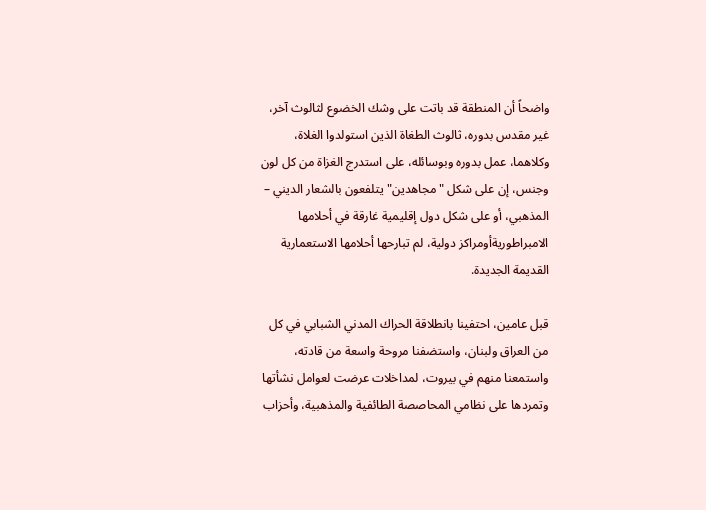واضحاً أن المنطقة قد باتت على وشك الخضوع لثالوث آخر، غير مقدس بدوره، ثالوث الطغاة الذين استولدوا الغلاة، وكلاهما، عمل بدوره وبوسائله، على استدرج الغزاة من كل لون وجنس، إن على شكل "مجاهدين" يتلفعون بالشعار الديني – المذهبي، أو على شكل دول إقليمية غارقة في أحلامها الامبراطوريةأومراكز دولية، لم تبارحها أحلامها الاستعمارية القديمة الجديدة.

قبل عامين، احتفينا بانطلاقة الحراك المدني الشبابي في كل من العراق ولبنان، واستضفنا مروحة واسعة من قادته، واستمعنا منهم في بيروت، لمداخلات عرضت لعوامل نشأتها وتمردها على نظامي المحاصصة الطائفية والمذهبية، وأحزاب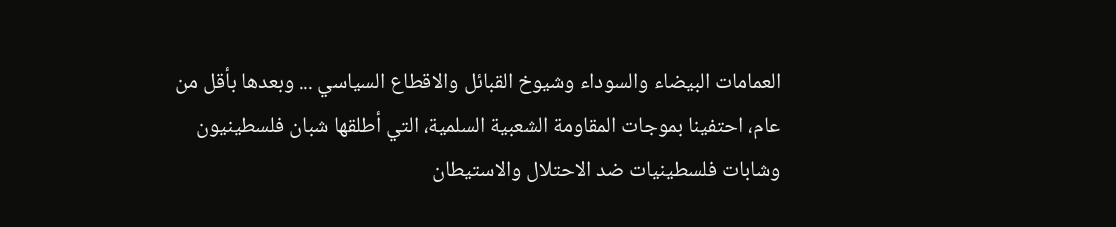العمامات البيضاء والسوداء وشيوخ القبائل والاقطاع السياسي ... وبعدها بأقل من عام، احتفينا بموجات المقاومة الشعبية السلمية، التي أطلقها شبان فلسطينيون وشابات فلسطينيات ضد الاحتلال والاستيطان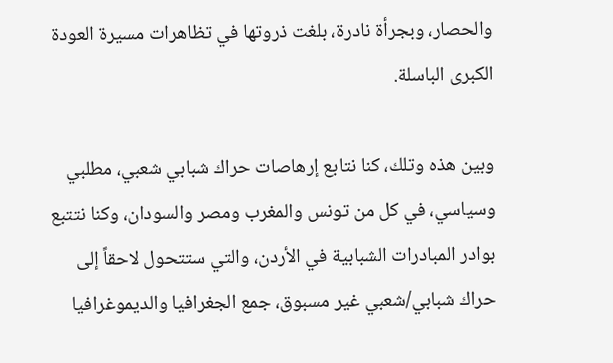والحصار، وبجرأة نادرة، بلغت ذروتها في تظاهرات مسيرة العودة الكبرى الباسلة.

وبين هذه وتلك، كنا نتابع إرهاصات حراك شبابي شعبي، مطلبي وسياسي، في كل من تونس والمغرب ومصر والسودان، وكنا نتتبع بوادر المبادرات الشبابية في الأردن، والتي ستتحول لاحقاً إلى حراك شبابي/شعبي غير مسبوق، جمع الجغرافيا والديموغرافيا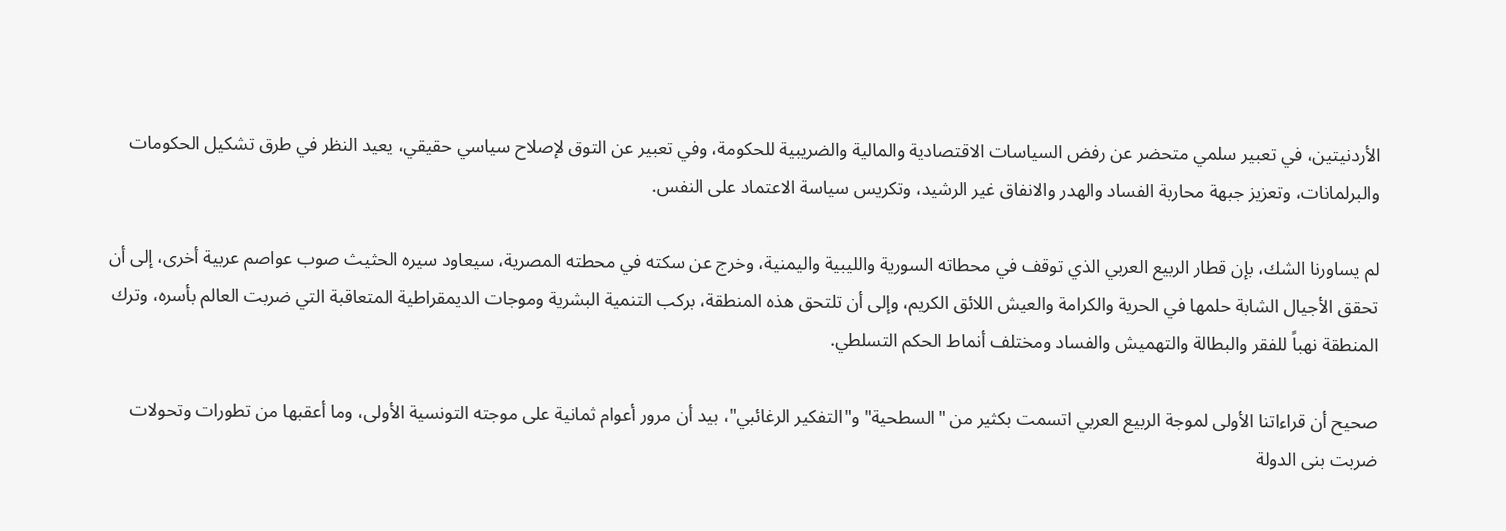الأردنيتين، في تعبير سلمي متحضر عن رفض السياسات الاقتصادية والمالية والضريبية للحكومة، وفي تعبير عن التوق لإصلاح سياسي حقيقي، يعيد النظر في طرق تشكيل الحكومات والبرلمانات، وتعزيز جبهة محاربة الفساد والهدر والانفاق غير الرشيد، وتكريس سياسة الاعتماد على النفس.

لم يساورنا الشك، بإن قطار الربيع العربي الذي توقف في محطاته السورية والليبية واليمنية، وخرج عن سكته في محطته المصرية، سيعاود سيره الحثيث صوب عواصم عربية أخرى، إلى أن تحقق الأجيال الشابة حلمها في الحرية والكرامة والعيش اللائق الكريم، وإلى أن تلتحق هذه المنطقة، بركب التنمية البشرية وموجات الديمقراطية المتعاقبة التي ضربت العالم بأسره، وترك المنطقة نهباً للفقر والبطالة والتهميش والفساد ومختلف أنماط الحكم التسلطي.

صحيح أن قراءاتنا الأولى لموجة الربيع العربي اتسمت بكثير من "السطحية" و"التفكير الرغائبي"، بيد أن مرور أعوام ثمانية على موجته التونسية الأولى، وما أعقبها من تطورات وتحولات ضربت بنى الدولة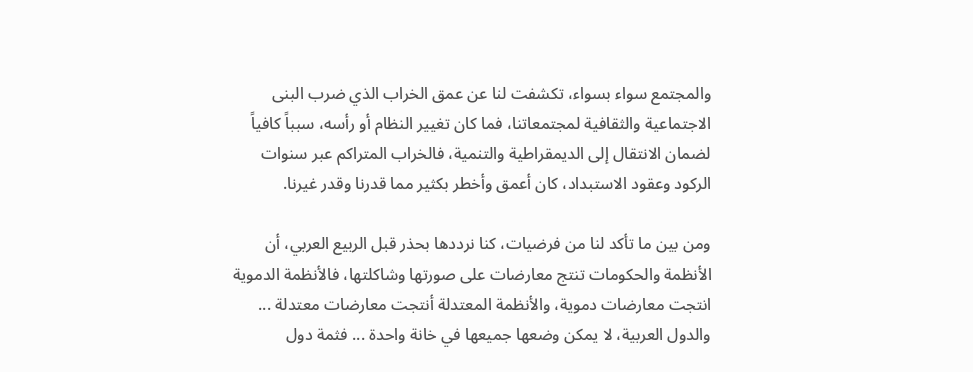والمجتمع سواء بسواء، تكشفت لنا عن عمق الخراب الذي ضرب البنى الاجتماعية والثقافية لمجتمعاتنا، فما كان تغيير النظام أو رأسه، سبباً كافياً لضمان الانتقال إلى الديمقراطية والتنمية، فالخراب المتراكم عبر سنوات الركود وعقود الاستبداد، كان أعمق وأخطر بكثير مما قدرنا وقدر غيرنا.

ومن بين ما تأكد لنا من فرضيات، كنا نرددها بحذر قبل الربيع العربي، أن الأنظمة والحكومات تنتج معارضات على صورتها وشاكلتها، فالأنظمة الدموية انتجت معارضات دموية، والأنظمة المعتدلة أنتجت معارضات معتدلة ... والدول العربية، لا يمكن وضعها جميعها في خانة واحدة ... فثمة دول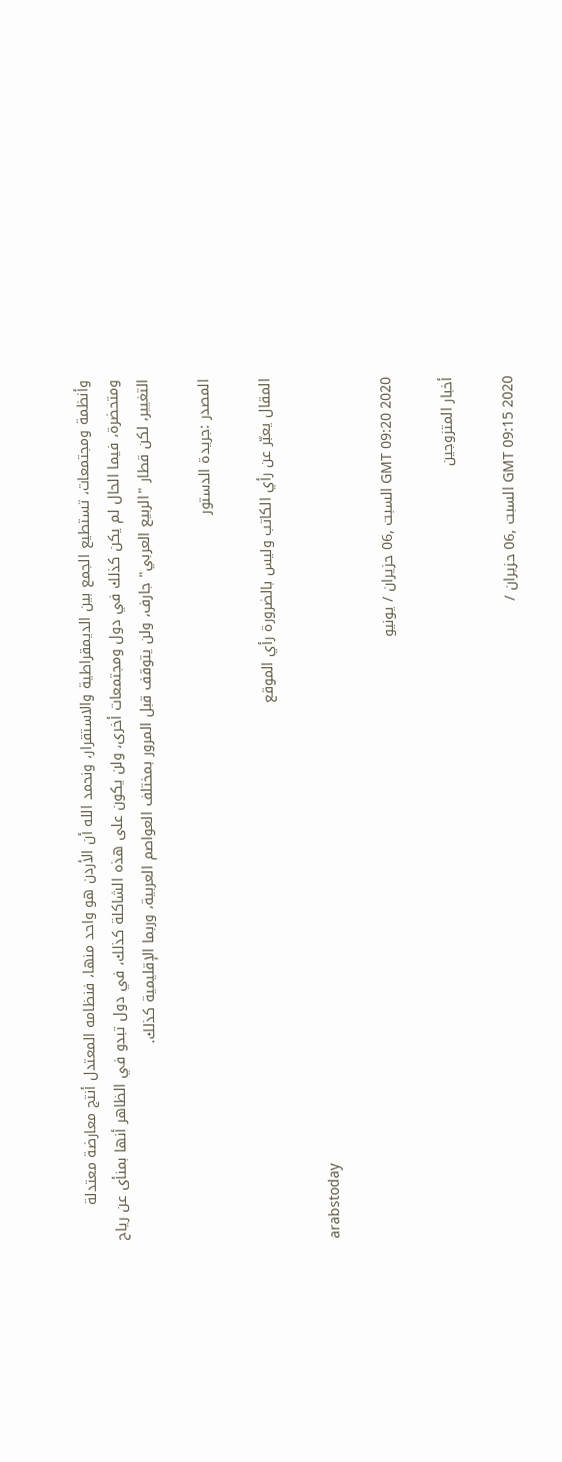وأنظمة ومجتمعات، تستطيع الجمع بين الديمقراطية والاستقرار، ونحمد الله أن الأردن هو واحد منها، فنظامه المعتدل أنتج معارضة معتدلة ومتحضرة، فيما الحال لم يكن كذلك في دول ومجتمعات أخرى، ولن يكون على هذه الشاكلة كذلك، في دول تبدو في الظاهر أنها بمنأى عن رياح التغيير، لكن قطار "الربيع العربي" جارف، ولن يتوقف قبل المرور بمختلف العواصم العربية، وربما الإقليمية كذلك.

المصدر :جريدة الدستور

المقال يعبّر عن رأي الكاتب وليس بالضرورة رأي الموقع

arabstoday

GMT 09:20 2020 السبت ,06 حزيران / يونيو

أخبار المتزوجين

GMT 09:15 2020 السبت ,06 حزيران /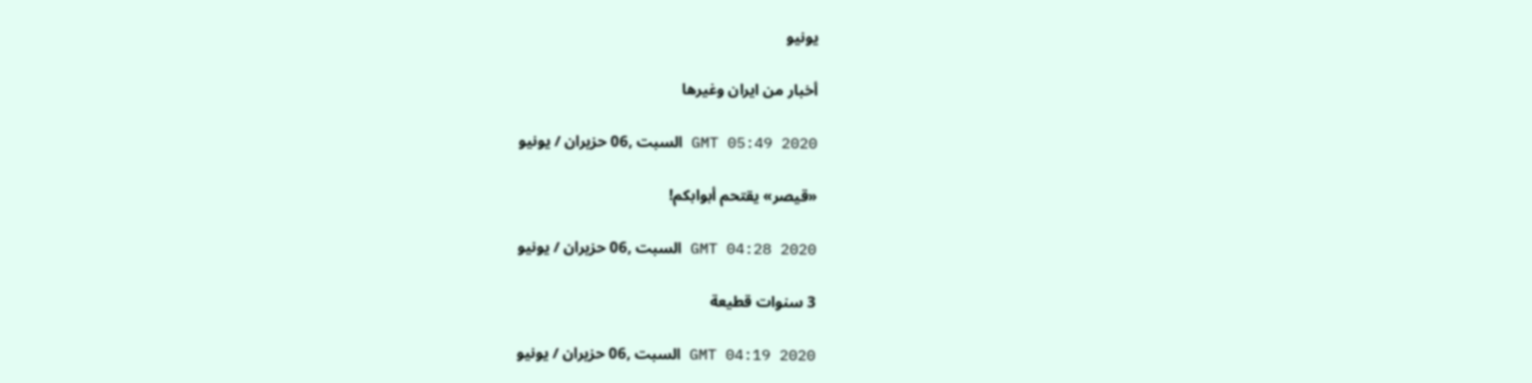يونيو

أخبار من ايران وغيرها

GMT 05:49 2020 السبت ,06 حزيران / يونيو

«قيصر» يقتحم أبوابكم!

GMT 04:28 2020 السبت ,06 حزيران / يونيو

3 سنوات قطيعة

GMT 04:19 2020 السبت ,06 حزيران / يونيو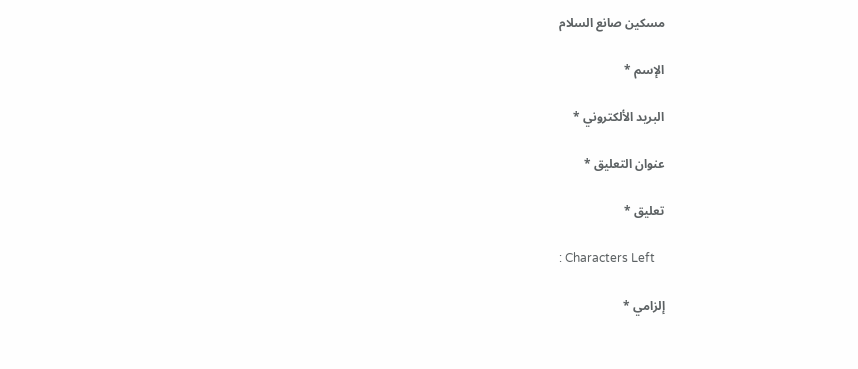مسكين صانع السلام

الإسم *

البريد الألكتروني *

عنوان التعليق *

تعليق *

: Characters Left

إلزامي *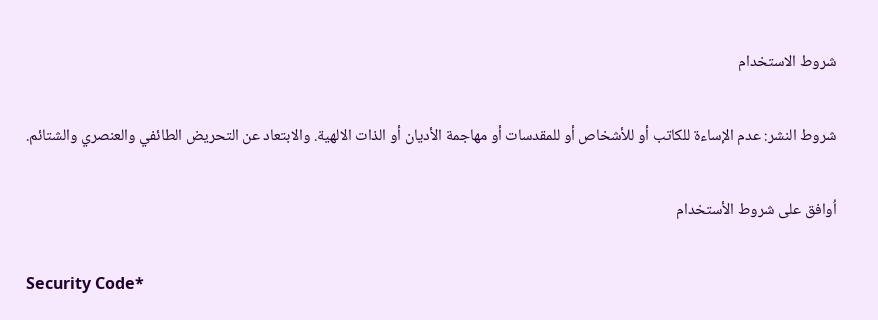شروط الاستخدام

شروط النشر: عدم الإساءة للكاتب أو للأشخاص أو للمقدسات أو مهاجمة الأديان أو الذات الالهية. والابتعاد عن التحريض الطائفي والعنصري والشتائم.

اُوافق على شروط الأستخدام

Security Code*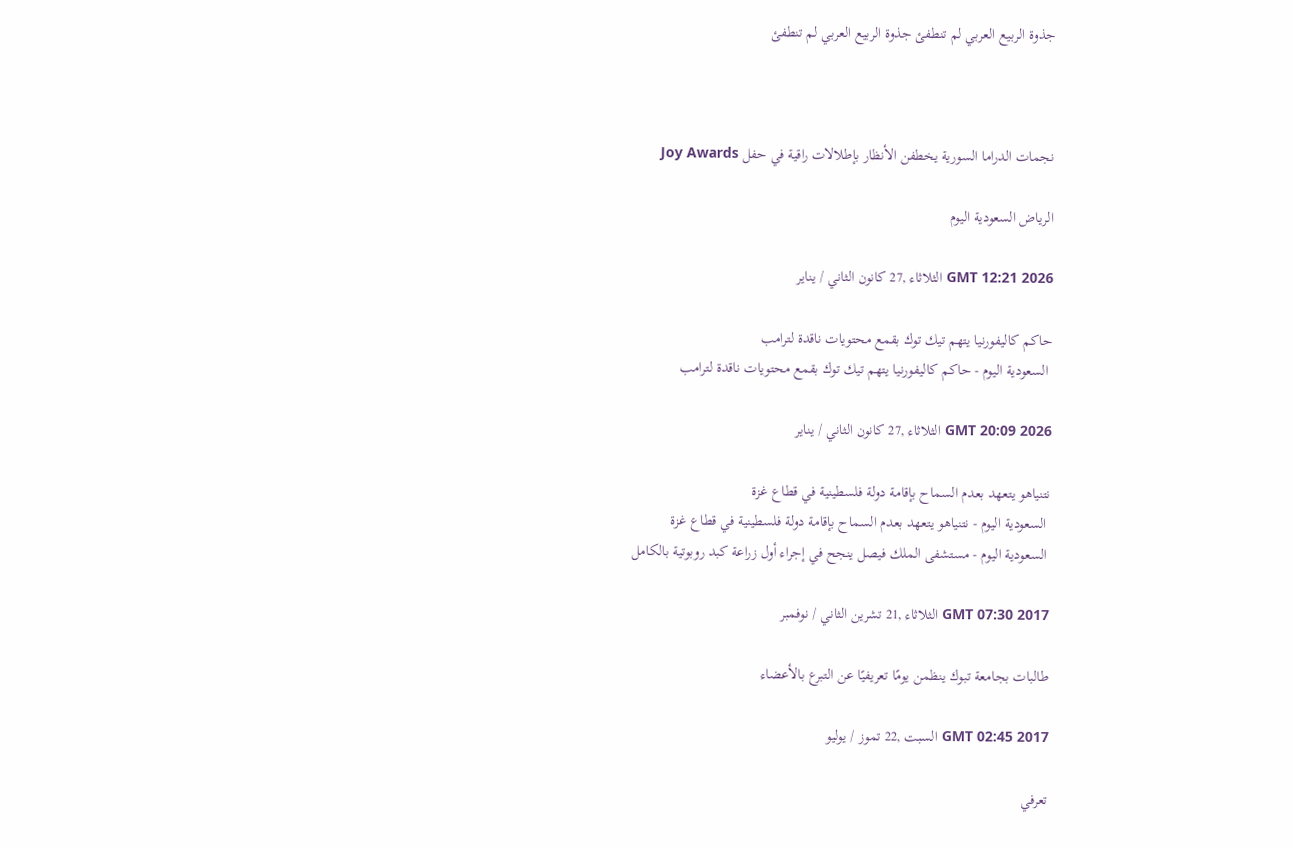جذوة الربيع العربي لم تنطفئ جذوة الربيع العربي لم تنطفئ



نجمات الدراما السورية يخطفن الأنظار بإطلالات راقية في حفل Joy Awards

الرياض السعودية اليوم

GMT 12:21 2026 الثلاثاء ,27 كانون الثاني / يناير

حاكم كاليفورنيا يتهم تيك توك بقمع محتويات ناقدة لترامب
 السعودية اليوم - حاكم كاليفورنيا يتهم تيك توك بقمع محتويات ناقدة لترامب

GMT 20:09 2026 الثلاثاء ,27 كانون الثاني / يناير

نتنياهو يتعهد بعدم السماح بإقامة دولة فلسطينية في قطاع غزة
 السعودية اليوم - نتنياهو يتعهد بعدم السماح بإقامة دولة فلسطينية في قطاع غزة
 السعودية اليوم - مستشفى الملك فيصل ينجح في إجراء أول زراعة كبد روبوتية بالكامل

GMT 07:30 2017 الثلاثاء ,21 تشرين الثاني / نوفمبر

طالبات بجامعة تبوك ينظمن يومًا تعريفيًا عن التبرع بالأعضاء

GMT 02:45 2017 السبت ,22 تموز / يوليو

تعرفي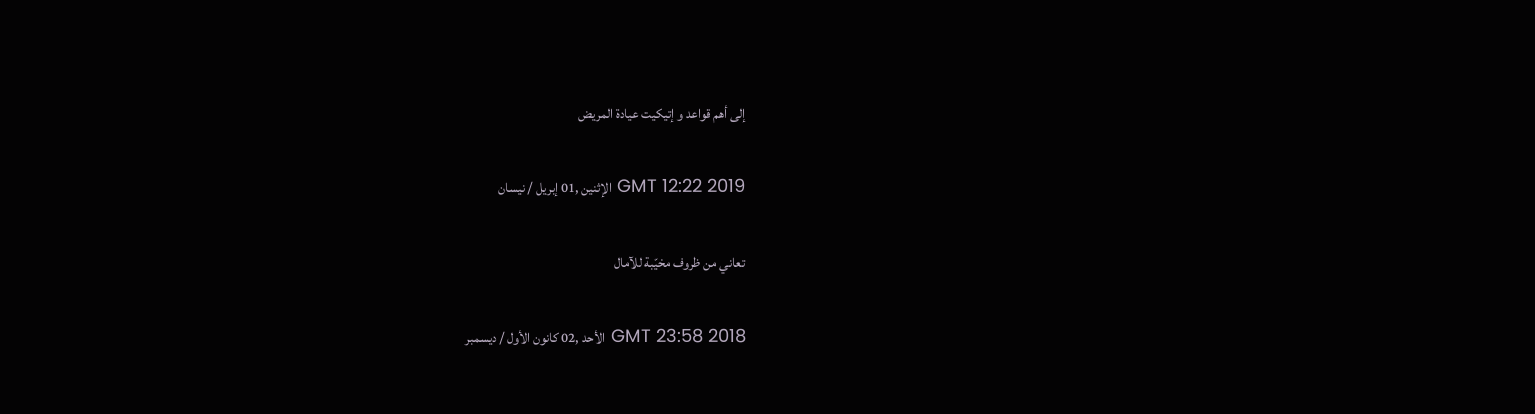إلى أهم قواعد و إتيكيت عيادة المريض

GMT 12:22 2019 الإثنين ,01 إبريل / نيسان

تعاني من ظروف مخيّبة للآمال

GMT 23:58 2018 الأحد ,02 كانون الأول / ديسمبر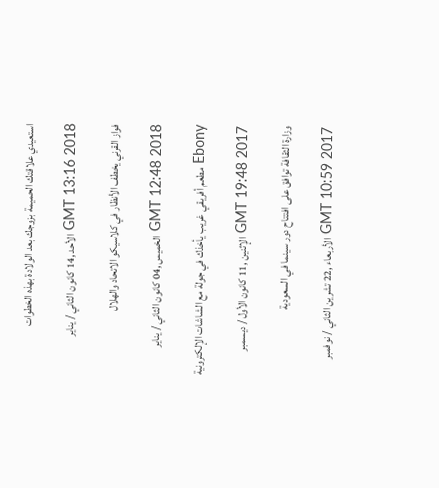استعيدي علاقتك الحميمة بزوجك بعد الولادة بهذه الخطوات

GMT 13:16 2018 الأحد ,14 كانون الثاني / يناير

فواز القرني يخطف الأنظار في كلاسيكو الاتحاد والهلال

GMT 12:48 2018 الخميس ,04 كانون الثاني / يناير

Ebony مطعم أفريقي غريب يأخذك في جولة مع الشاشات الإلكترونية

GMT 19:48 2017 الإثنين ,11 كانون الأول / ديسمبر

وزارة الثقافة توافق على افتتاح دور سينما في السعودية

GMT 10:59 2017 الأربعاء ,22 تشرين الثاني / نوفمبر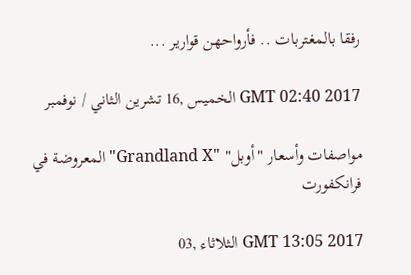رفقا بالمغتربات .. فأرواحهن قوارير ...

GMT 02:40 2017 الخميس ,16 تشرين الثاني / نوفمبر

مواصفات وأسعار "أوبل" "Grandland X" المعروضة في فرانكفورت

GMT 13:05 2017 الثلاثاء ,03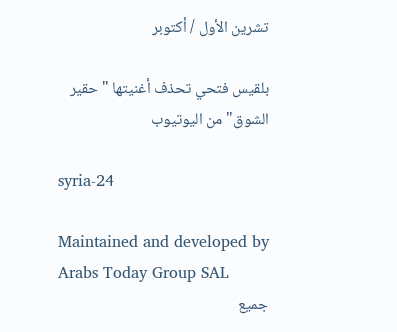تشرين الأول / أكتوبر

بلقيس فتحي تحذف أغنيتها "حقير الشوق" من اليوتيوب

syria-24

Maintained and developed by Arabs Today Group SAL
جميع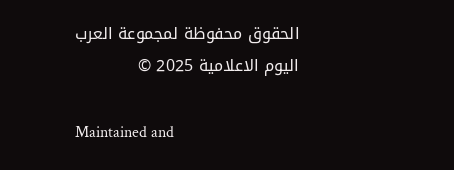الحقوق محفوظة لمجموعة العرب اليوم الاعلامية 2025 ©

Maintained and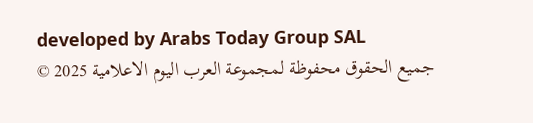developed by Arabs Today Group SAL
جميع الحقوق محفوظة لمجموعة العرب اليوم الاعلامية 2025 ©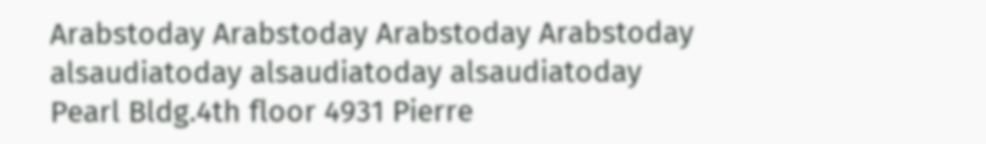Arabstoday Arabstoday Arabstoday Arabstoday
alsaudiatoday alsaudiatoday alsaudiatoday
Pearl Bldg.4th floor 4931 Pierre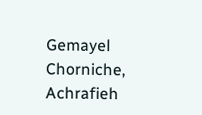Gemayel Chorniche, Achrafieh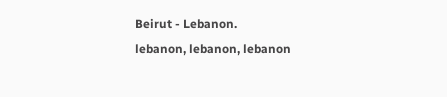Beirut - Lebanon.
lebanon, lebanon, lebanon